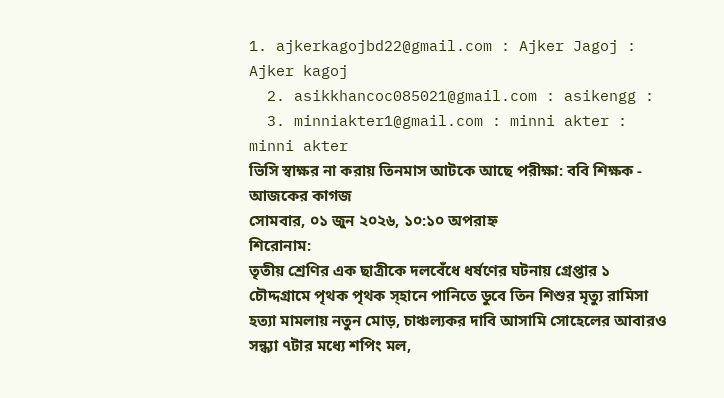1. ajkerkagojbd22@gmail.com : Ajker Jagoj : Ajker kagoj
  2. asikkhancoc085021@gmail.com : asikengg :
  3. minniakter1@gmail.com : minni akter : minni akter
ভিসি স্বাক্ষর না করায় তিনমাস আটকে আছে পরীক্ষা: ববি শিক্ষক - আজকের কাগজ
সোমবার, ০১ জুন ২০২৬, ১০:১০ অপরাহ্ন
শিরোনাম:
তৃতীয় শ্রেণির এক ছাত্রীকে দলবেঁধে ধর্ষণের ঘটনায় গ্রেপ্তার ১ চৌদ্দগ্রামে পৃথক পৃথক স্হানে পানিতে ডুবে তিন শিশুর মৃত্যু রামিসা হত্যা মামলায় নতুন মোড়, চাঞ্চল্যকর দাবি আসামি সোহেলের আবারও সন্ধ্যা ৭টার মধ্যে শপিং মল,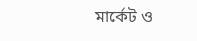মার্কেট ও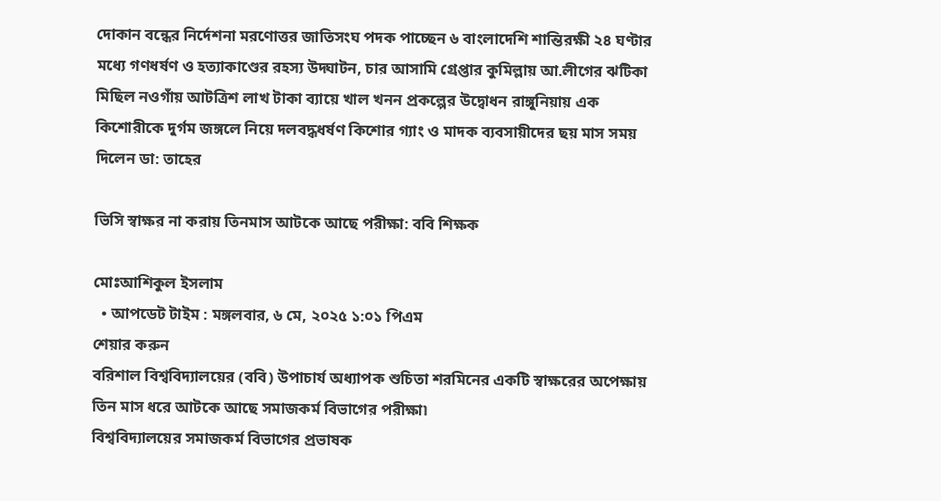দোকান বন্ধের নির্দেশনা মরণোত্তর জাতিসংঘ পদক পাচ্ছেন ৬ বাংলাদেশি শান্তিরক্ষী ২৪ ঘণ্টার মধ্যে গণধর্ষণ ও হত্যাকাণ্ডের রহস্য উদ্ঘাটন, চার আসামি গ্রেপ্তার কুমিল্লায় আ.লীগের ঝটিকা মিছিল নওগাঁয় আটত্রিশ লাখ টাকা ব্যায়ে খাল খনন প্রকল্পের উদ্বোধন রাঙ্গুনিয়ায় এক কিশোরীকে দুর্গম জঙ্গলে নিয়ে দলবদ্ধধর্ষণ কিশোর গ্যাং ও মাদক ব্যবসায়ীদের ছয় মাস সময় দিলেন ডা: তাহের

ভিসি স্বাক্ষর না করায় তিনমাস আটকে আছে পরীক্ষা: ববি শিক্ষক

মোঃআশিকুল ইসলাম
  • আপডেট টাইম : মঙ্গলবার, ৬ মে, ২০২৫ ১:০১ পিএম
শেয়ার করুন
বরিশাল বিশ্ববিদ্যালয়ের (ববি) উপাচার্য অধ্যাপক শুচিতা শরমিনের একটি স্বাক্ষরের অপেক্ষায় তিন মাস ধরে আটকে আছে সমাজকর্ম বিভাগের পরীক্ষা৷
বিশ্ববিদ্যালয়ের সমাজকর্ম বিভাগের প্রভাষক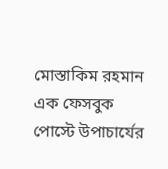মোস্তাকিম রহমান এক ফেসবুক পোস্টে উপাচার্যের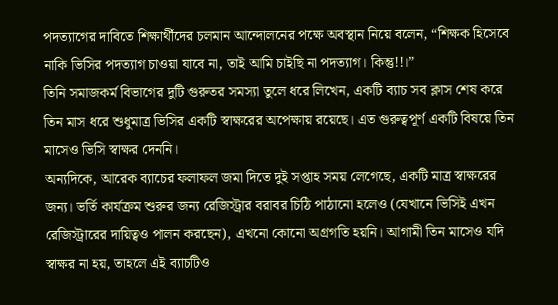পদত্যাগের দাবিতে শিক্ষার্থীদের চলমান আন্দোলনের পক্ষে অবস্থান নিয়ে বলেন, “শিক্ষক হিসেবে নাকি ভিসির পদত্যাগ চাওয়া যাবে না, তাই আমি চাইছি না পদত্যাগ। কিন্তু!!।”
তিনি সমাজকর্ম বিভাগের দুটি গুরুতর সমস্যা তুলে ধরে লিখেন, একটি ব্যাচ সব ক্লাস শেষ করে তিন মাস ধরে শুধুমাত্র ভিসির একটি স্বাক্ষরের অপেক্ষায় রয়েছে। এত গুরুত্বপূর্ণ একটি বিষয়ে তিন মাসেও ভিসি স্বাক্ষর দেননি।
অন্যদিকে, আরেক ব্যাচের ফলাফল জমা দিতে দুই সপ্তাহ সময় লেগেছে, একটি মাত্র স্বাক্ষরের জন্য। ভর্তি কার্যক্রম শুরুর জন্য রেজিস্ট্রার বরাবর চিঠি পাঠানো হলেও (যেখানে ভিসিই এখন রেজিস্ট্রারের দায়িত্বও পালন করছেন), এখনো কোনো অগ্রগতি হয়নি। আগামী তিন মাসেও যদি স্বাক্ষর না হয়, তাহলে এই ব্যাচটিও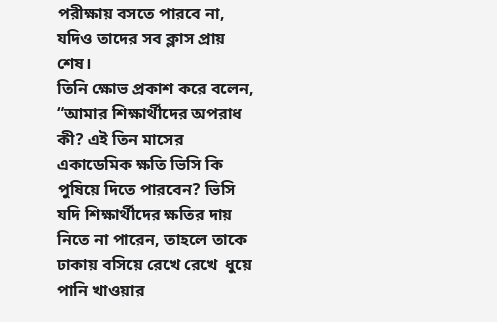পরীক্ষায় বসতে পারবে না, যদিও তাদের সব ক্লাস প্রায় শেষ।
তিনি ক্ষোভ প্রকাশ করে বলেন, “আমার শিক্ষার্থীদের অপরাধ কী? এই তিন মাসের একাডেমিক ক্ষতি ভিসি কি পুষিয়ে দিতে পারবেন? ভিসি যদি শিক্ষার্থীদের ক্ষতির দায় নিতে না পারেন, তাহলে তাকে ঢাকায় বসিয়ে রেখে রেখে  ধুয়ে পানি খাওয়ার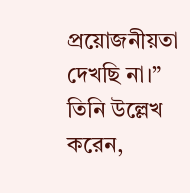প্রয়োজনীয়তা দেখছি না।”
তিনি উল্লেখ করেন,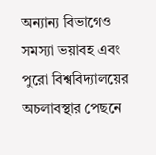অন্যান্য বিভাগেও সমস্যা ভয়াবহ এবং পুরো বিশ্ববিদ্যালয়ের অচলাবস্থার পেছনে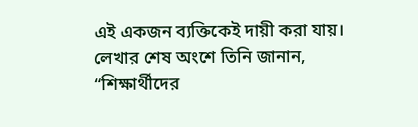এই একজন ব্যক্তিকেই দায়ী করা যায়।
লেখার শেষ অংশে তিনি জানান, “শিক্ষার্থীদের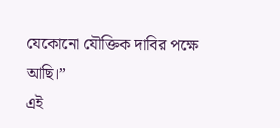যেকোনো যৌক্তিক দাবির পক্ষে আছি।”
এই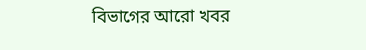বিভাগের আরো খবর